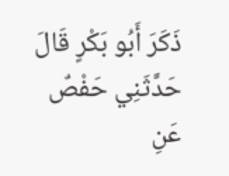ذَكَرَ أَبُو بَكْرٍ قَالَ حَدَّثَنِي حَفْصٌ عَنِ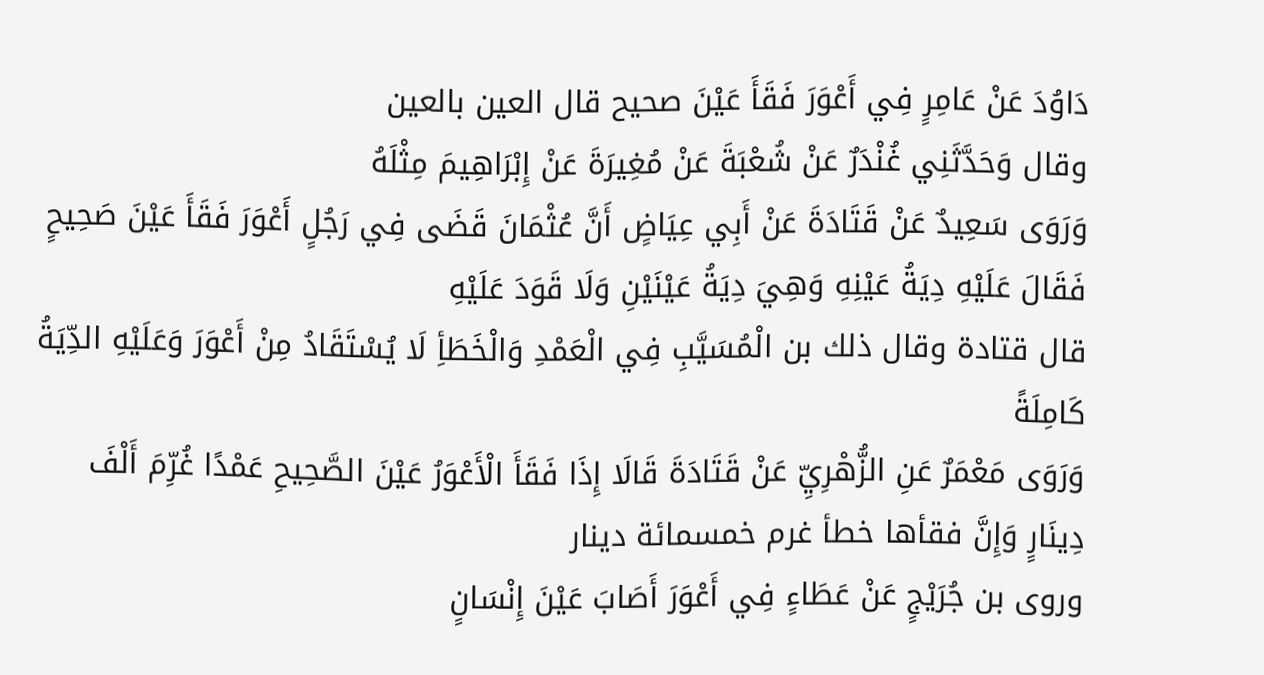دَاوُدَ عَنْ عَامِرٍ فِي أَعْوَرَ فَقَأَ عَيْنَ صحيح قال العين بالعين
وقال وَحَدَّثَنِي غُنْدَرٌ عَنْ شُعْبَةَ عَنْ مُغِيرَةَ عَنْ إِبْرَاهِيمَ مِثْلَهُ
وَرَوَى سَعِيدٌ عَنْ قَتَادَةَ عَنْ أَبِي عِيَاضٍ أَنَّ عُثْمَانَ قَضَى فِي رَجُلٍ أَعْوَرَ فَقَأَ عَيْنَ صَحِيحٍ فَقَالَ عَلَيْهِ دِيَةُ عَيْنِهِ وَهِيَ دِيَةُ عَيْنَيْنِ وَلَا قَوَدَ عَلَيْهِ
قال قتادة وقال ذلك بن الْمُسَيَّبِ فِي الْعَمْدِ وَالْخَطَأِ لَا يُسْتَقَادُ مِنْ أَعْوَرَ وَعَلَيْهِ الدِّيَةُ كَامِلَةً
وَرَوَى مَعْمَرٌ عَنِ الزُّهْرِيِّ عَنْ قَتَادَةَ قَالَا إِذَا فَقَأَ الْأَعْوَرُ عَيْنَ الصَّحِيحِ عَمْدًا غُرِّمَ أَلْفَ دِينَارٍ وَإِنَّ فقأها خطأ غرم خمسمائة دينار
وروى بن جُرَيْجٍ عَنْ عَطَاءٍ فِي أَعْوَرَ أَصَابَ عَيْنَ إِنْسَانٍ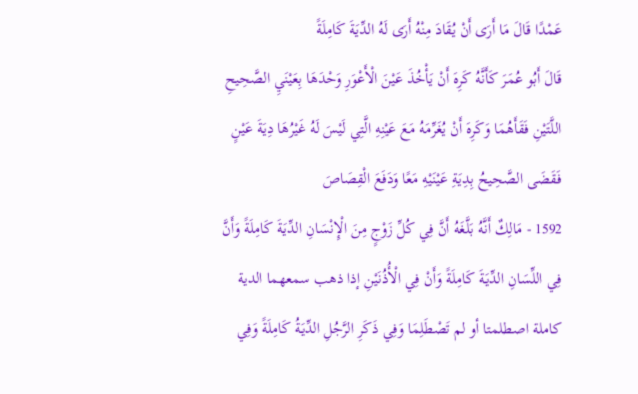عَمْدًا قَالَ مَا أَرَى أَنْ يُقَادَ مِنْهُ أَرَى لَهُ الدِّيَةَ كَامِلَةً
قَالَ أَبُو عُمَرَ كَأَنَّهُ كَرِهَ أَنْ يَأْخُذَ عَيْنَ الْأَعْوَرِ وَحْدَهَا بِعَيْنَيِ الصَّحِيحِ اللَّتَيْنِ فَقَأَهُمَا وَكَرِهَ أَنْ يُغَرِّمَهُ مَعَ عَيْنِهِ الَّتِي لَيْسَ لَهُ غَيْرُهَا دِيَةَ عَيْنٍ فَقَضَى الصَّحِيحُ بِدِيَةِ عَيْنَيْهِ مَعًا وَدَفَعَ الْقِصَاصَ
1592 - مَالِكٌ أَنَّهُ بَلَّغَهُ أَنَّ فِي كُلِّ زَوْجٍ مِنَ الْإِنْسَانِ الدِّيَةَ كَامِلَةً وَأَنَّ فِي اللِّسَانِ الدِّيَةَ كَامِلَةً وَأَنْ فِي الْأُذُنَيْنِ إذا ذهب سمعهما الدية كاملة اصطلمتا أو لم تَصْطَلِمَا وَفِي ذَكَرِ الرَّجُلِ الدِّيَةُ كَامِلَةً وَفِي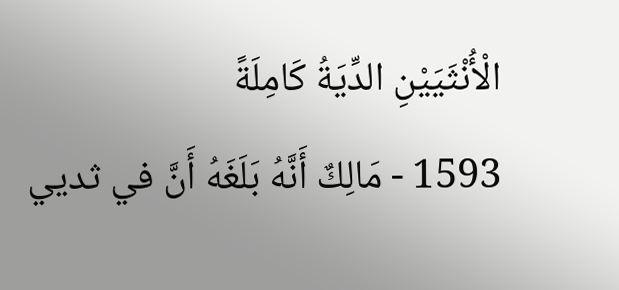الْأُنْثَيَيْنِ الدِّيَةُ كَامِلَةً
1593 - مَالِكٌ أَنَّهُ بَلَغَهُ أَنَّ في ثديي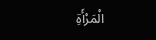الْمَرْأَةِ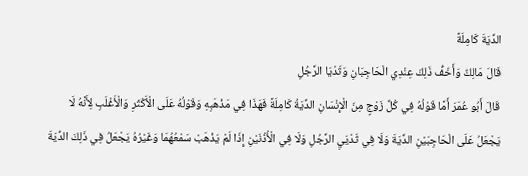الدِّيَةَ كَامِلَةً
قَالَ مَالِكٌ وَأَخَفُّ ذَلِكَ عِنْدِي الْحَاجِبَانِ وَثَدْيَا الرَّجُلِ
قَالَ أَبُو عُمَرَ أَمَّا قَوْلُهُ فِي كُلِّ زَوْجٍ مِنَ الْإِنْسَانِ الدِّيَةُ كَامِلَةً فَهَذَا فِي مَذْهَبِهِ وَقَوْلُهُ عَلَى الْأَكْثَرِ وَالْأَغْلَبِ لِأَنَّهُ لَا يَجْعَلُ عَلَى الْحَاجِبَيْنِ الدِّيَةَ وَلَا فِي ثَدْيَيِ الرَّجُلِ وَلَا فِي الْأُذُنَيْنِ إِذَا لَمْ يَذْهَبْ سَمْعُهُمَا وَغَيْرُهُ يَجْعَلُ فِي ذَلِكَ الدِّيَةَ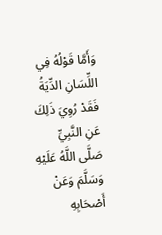وَأَمَّا قَوْلُهُ فِي اللِّسَانِ الدِّيَةُ فَقَدْ رُوِيَ ذَلِكَ عَنِ النَّبِيِّ صَلَّى اللَّهُ عَلَيْهِ وَسَلَّمَ وَعَنْ أَصْحَابِهِ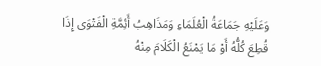وَعَلَيْهِ جَمَاعَةُ الْعُلَمَاءِ وَمَذَاهِبُ أَئِمَّةِ الْفَتْوَى إِذَا قُطِعَ كُلُّهُ أَوْ مَا يَمْنَعُ الْكَلَامَ مِنْهُ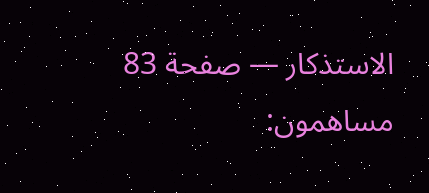الاستذكار — صفحة 83
مساهمون: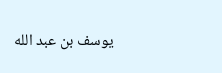يوسف بن عبد الله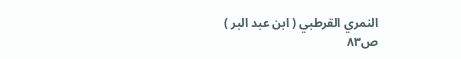النمري القرطبي ( ابن عبد البر )
ص٨٣